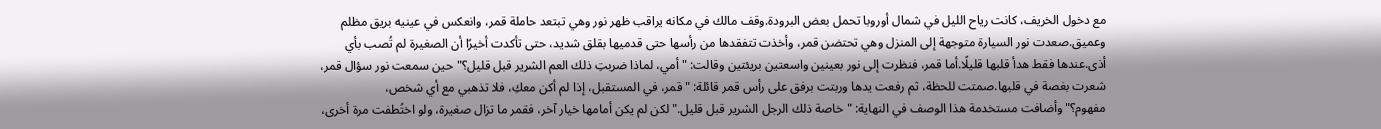مع دخول الخريف، كانت رياح الليل في شمال أوروبا تحمل بعض البرودة.وقف مالك في مكانه يراقب ظهر نور وهي تبتعد حاملة قمر، وانعكس في عينيه بريق مظلم وعميق.صعدت نور السيارة متوجهة إلى المنزل وهي تحتضن قمر، وأخذت تتفقدها من رأسها حتى قدميها بقلق شديد، حتى تأكدت أخيرًا أن الصغيرة لم تُصب بأي أذى.عندها فقط هدأ قلبها قليلًا.أما قمر، فنظرت إلى نور بعينين واسعتين بريئتين وقالت: "أمي، لماذا ضربتِ ذلك العم الشرير قبل قليل؟"حين سمعت نور سؤال قمر، شعرت بغصة في قلبها.صمتت للحظة، ثم رفعت يدها وربتت برفق على رأس قمر قائلة: "قمر، في المستقبل، إذا لم أكن معكِ، فلا تذهبي مع أي شخص، مفهوم؟"وأضافت مستخدمة هذا الوصف في النهاية: "خاصة ذلك الرجل الشرير قبل قليل."لكن لم يكن أمامها خيار آخر، فقمر ما تزال صغيرة، ولو اختُطفت مرة أخرى،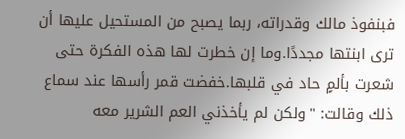فبنفوذ مالك وقدراته، ربما يصبح من المستحيل عليها أن ترى ابنتها مجددًا.وما إن خطرت لها هذه الفكرة حتى شعرت بألمٍ حاد في قلبها.خفضت قمر رأسها عند سماع ذلك وقالت: "ولكن لم يأخذني العم الشرير معه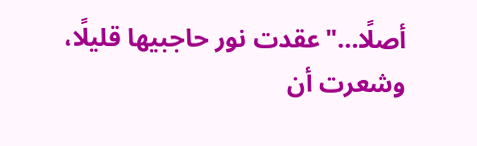أصلًا…"عقدت نور حاجبيها قليلًا، وشعرت أن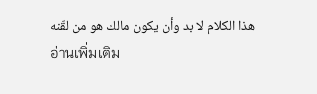هذا الكلام لا بد وأن يكون مالك هو من لقّنه
อ่านเพิ่มเติม